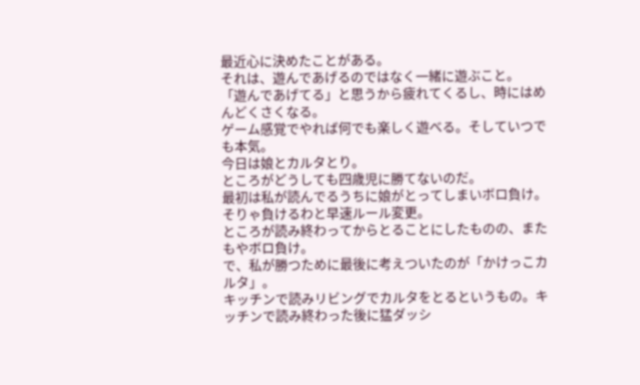最近心に決めたことがある。
それは、遊んであげるのではなく一緒に遊ぶこと。
「遊んであげてる」と思うから疲れてくるし、時にはめんどくさくなる。
ゲーム感覚でやれば何でも楽しく遊べる。そしていつでも本気。
今日は娘とカルタとり。
ところがどうしても四歳児に勝てないのだ。
最初は私が読んでるうちに娘がとってしまいボロ負け。そりゃ負けるわと早速ルール変更。
ところが読み終わってからとることにしたものの、またもやボロ負け。
で、私が勝つために最後に考えついたのが「かけっこカルタ」。
キッチンで読みリビングでカルタをとるというもの。キッチンで読み終わった後に猛ダッシ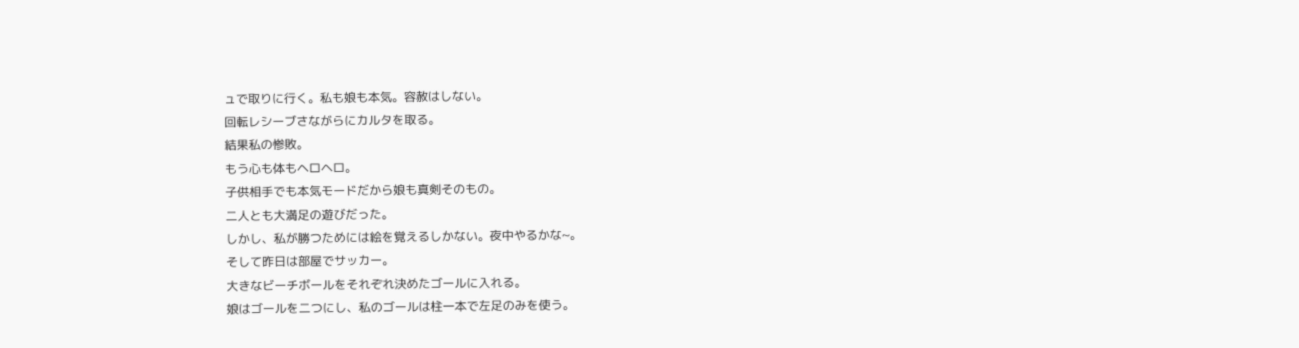ュで取りに行く。私も娘も本気。容赦はしない。
回転レシーブさながらにカルタを取る。
結果私の惨敗。
もう心も体もヘロヘロ。
子供相手でも本気モードだから娘も真剣そのもの。
二人とも大満足の遊びだった。
しかし、私が勝つためには絵を覚えるしかない。夜中やるかな~。
そして昨日は部屋でサッカー。
大きなビーチボールをそれぞれ決めたゴールに入れる。
娘はゴールを二つにし、私のゴールは柱一本で左足のみを使う。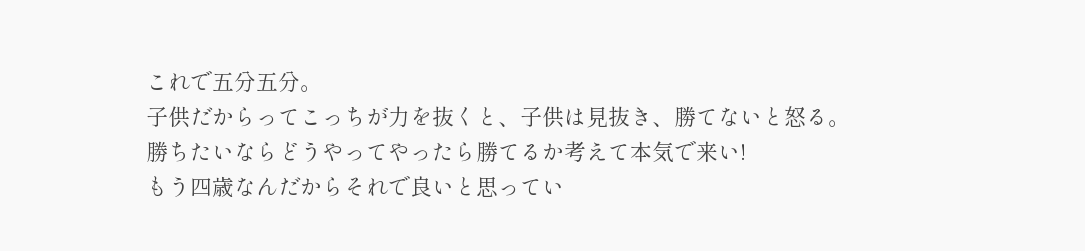これで五分五分。
子供だからってこっちが力を抜くと、子供は見抜き、勝てないと怒る。
勝ちたいならどうやってやったら勝てるか考えて本気で来い!
もう四歳なんだからそれで良いと思ってい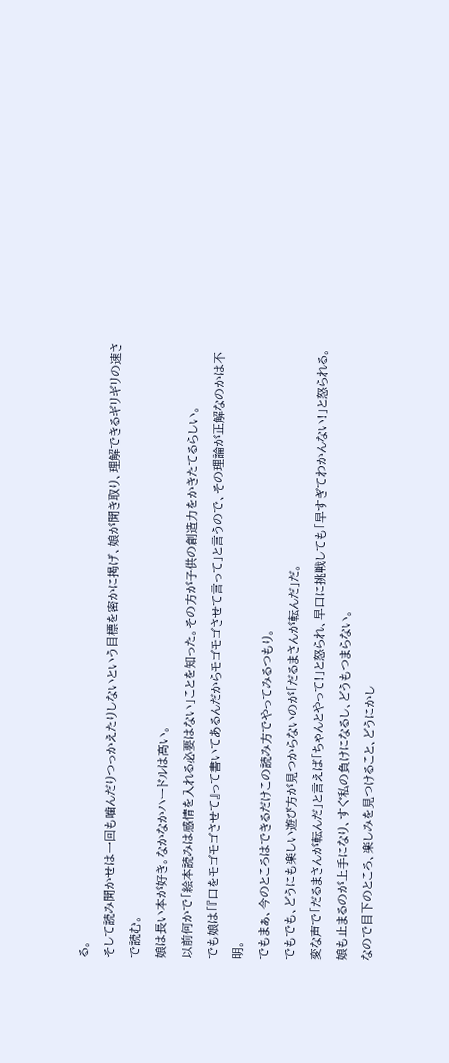る。
そして読み聞かせは一回も噛んだりつっかえたりしないという目標を密かに掲げ、娘が聞き取り、理解できるギリギリの速さで読む。
娘は長い本が好き。なかなかハードルは高い。
以前何かで「絵本読みは感情を入れる必要はない」ことを知った。その方が子供の創造力をかきたてるらしい。
でも娘は「『口をモゴモゴさせて』って書いてあるんだからモゴモゴさせて言って」と言うので、その理論が正解なのかは不明。
でもまぁ、今のところはできるだけこの読み方でやってみるつもり。
でもでも、どうにも楽しい遊び方が見つからないのが「だるまさんが転んだ」だ。
変な声で「だるまさんが転んだ」と言えば「ちゃんとやって!」と怒られ、早口に挑戦しても「早すぎてわかんない!」と怒られる。
娘も止まるのが上手になり、すぐ私の負けになるし、どうもつまらない。
なので目下のところ、楽しみを見つけること、どうにかし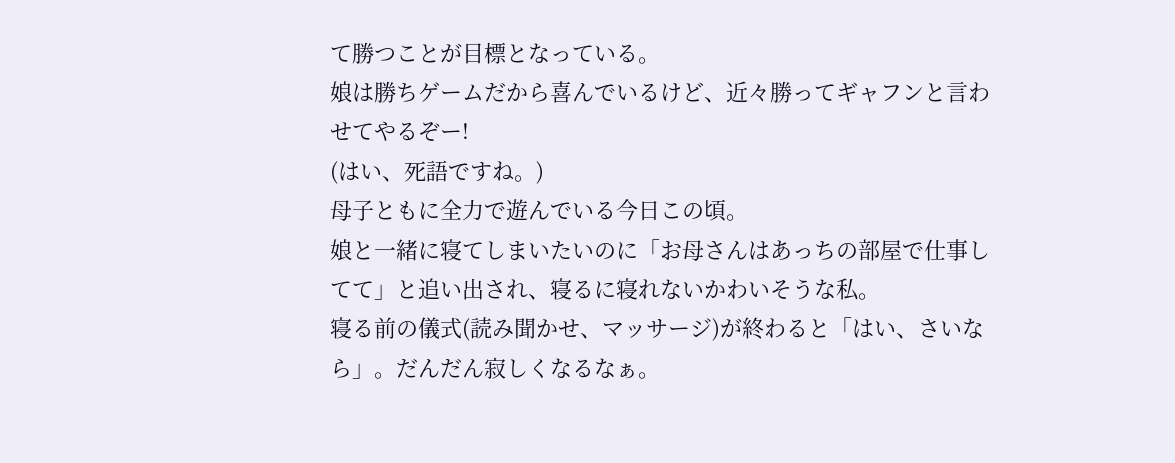て勝つことが目標となっている。
娘は勝ちゲームだから喜んでいるけど、近々勝ってギャフンと言わせてやるぞー!
(はい、死語ですね。)
母子ともに全力で遊んでいる今日この頃。
娘と一緒に寝てしまいたいのに「お母さんはあっちの部屋で仕事してて」と追い出され、寝るに寝れないかわいそうな私。
寝る前の儀式(読み聞かせ、マッサージ)が終わると「はい、さいなら」。だんだん寂しくなるなぁ。